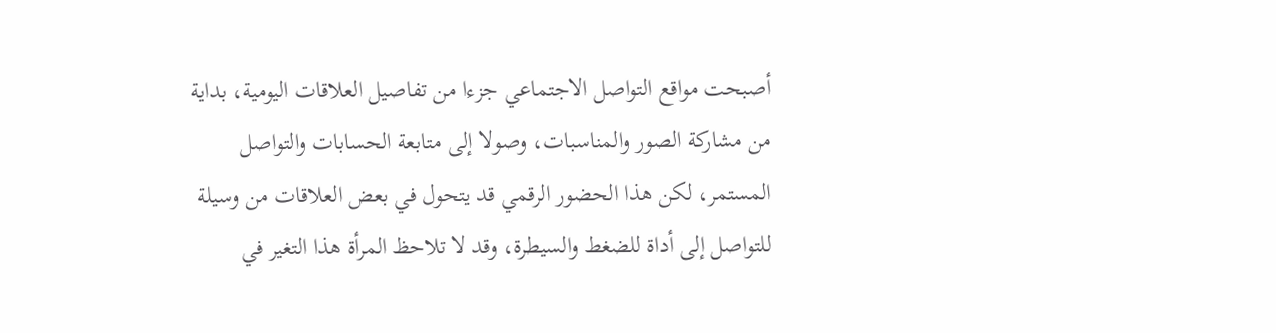أصبحت مواقع التواصل الاجتماعي جزءا من تفاصيل العلاقات اليومية، بداية من مشاركة الصور والمناسبات، وصولا إلى متابعة الحسابات والتواصل المستمر، لكن هذا الحضور الرقمي قد يتحول في بعض العلاقات من وسيلة للتواصل إلى أداة للضغط والسيطرة، وقد لا تلاحظ المرأة هذا التغير في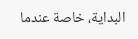البداية، خاصة عندما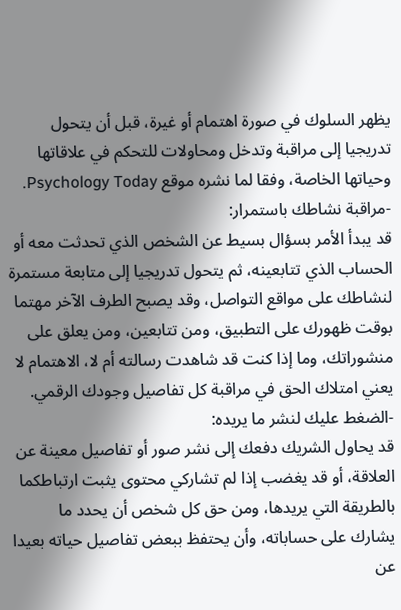يظهر السلوك في صورة اهتمام أو غيرة، قبل أن يتحول تدريجيا إلى مراقبة وتدخل ومحاولات للتحكم في علاقاتها وحياتها الخاصة، وفقا لما نشره موقع Psychology Today.
-مراقبة نشاطك باستمرار:
قد يبدأ الأمر بسؤال بسيط عن الشخص الذي تحدثت معه أو الحساب الذي تتابعينه، ثم يتحول تدريجيا إلى متابعة مستمرة لنشاطك على مواقع التواصل، وقد يصبح الطرف الآخر مهتما بوقت ظهورك على التطبيق، ومن تتابعين، ومن يعلق على منشوراتك، وما إذا كنت قد شاهدت رسالته أم لا، الاهتمام لا يعني امتلاك الحق في مراقبة كل تفاصيل وجودك الرقمي.
-الضغط عليك لنشر ما يريده:
قد يحاول الشريك دفعك إلى نشر صور أو تفاصيل معينة عن العلاقة، أو قد يغضب إذا لم تشاركي محتوى يثبت ارتباطكما بالطريقة التي يريدها، ومن حق كل شخص أن يحدد ما يشارك على حساباته، وأن يحتفظ ببعض تفاصيل حياته بعيدا عن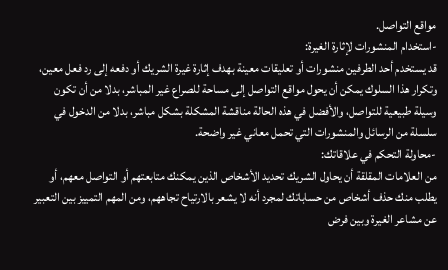مواقع التواصل.
-استخدام المنشورات لإثارة الغيرة:
قد يستخدم أحد الطرفين منشورات أو تعليقات معينة بهدف إثارة غيرة الشريك أو دفعه إلى رد فعل معين، وتكرار هذا السلوك يمكن أن يحول مواقع التواصل إلى مساحة للصراع غير المباشر، بدلا من أن تكون وسيلة طبيعية للتواصل، والأفضل في هذه الحالة مناقشة المشكلة بشكل مباشر، بدلا من الدخول في سلسلة من الرسائل والمنشورات التي تحمل معاني غير واضحة.
-محاولة التحكم في علاقاتك:
من العلامات المقلقة أن يحاول الشريك تحديد الأشخاص الذين يمكنك متابعتهم أو التواصل معهم، أو يطلب منك حذف أشخاص من حساباتك لمجرد أنه لا يشعر بالارتياح تجاههم، ومن المهم التمييز بين التعبير عن مشاعر الغيرة وبين فرض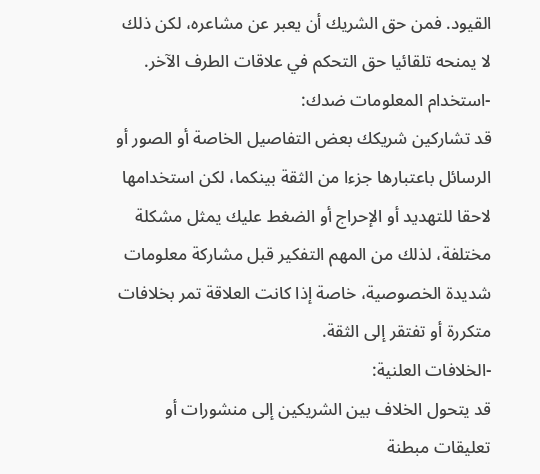القيود. فمن حق الشريك أن يعبر عن مشاعره، لكن ذلك لا يمنحه تلقائيا حق التحكم في علاقات الطرف الآخر.
-استخدام المعلومات ضدك:
قد تشاركين شريكك بعض التفاصيل الخاصة أو الصور أو الرسائل باعتبارها جزءا من الثقة بينكما، لكن استخدامها لاحقا للتهديد أو الإحراج أو الضغط عليك يمثل مشكلة مختلفة، لذلك من المهم التفكير قبل مشاركة معلومات شديدة الخصوصية، خاصة إذا كانت العلاقة تمر بخلافات متكررة أو تفتقر إلى الثقة.
-الخلافات العلنية:
قد يتحول الخلاف بين الشريكين إلى منشورات أو تعليقات مبطنة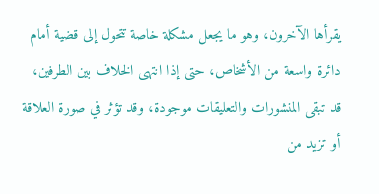يقرأها الآخرون، وهو ما يجعل مشكلة خاصة تتحول إلى قضية أمام دائرة واسعة من الأشخاص، حتى إذا انتهى الخلاف بين الطرفين، قد تبقى المنشورات والتعليقات موجودة، وقد تؤثر في صورة العلاقة أو تزيد من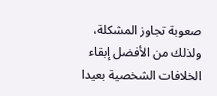صعوبة تجاوز المشكلة، ولذلك من الأفضل إبقاء الخلافات الشخصية بعيدا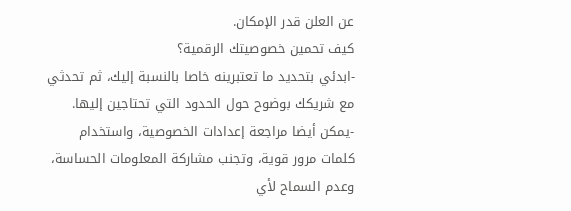عن العلن قدر الإمكان.
كيف تحمين خصوصيتك الرقمية؟
-ابدئي بتحديد ما تعتبرينه خاصا بالنسبة إليك، ثم تحدثي مع شريكك بوضوح حول الحدود التي تحتاجين إليها.
-يمكن أيضا مراجعة إعدادات الخصوصية، واستخدام كلمات مرور قوية، وتجنب مشاركة المعلومات الحساسة، وعدم السماح لأي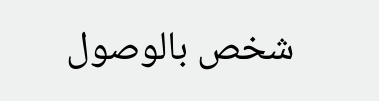شخص بالوصول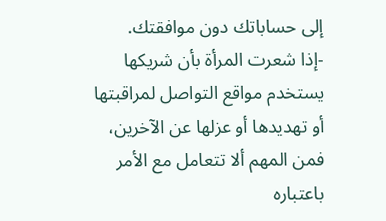إلى حساباتك دون موافقتك.
-إذا شعرت المرأة بأن شريكها يستخدم مواقع التواصل لمراقبتها أو تهديدها أو عزلها عن الآخرين، فمن المهم ألا تتعامل مع الأمر باعتباره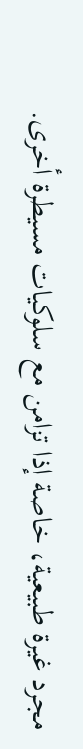مجرد غيرة طبيعية، خاصة إذا تزامن مع سلوكيات مسيطرة أخرى.